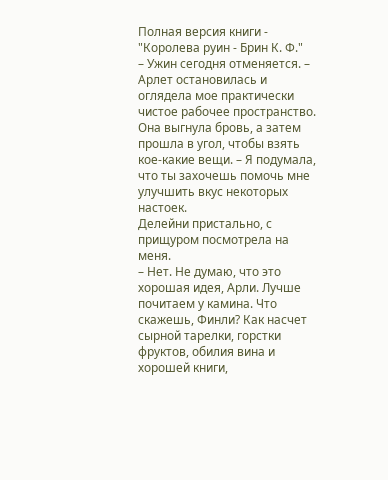Полная версия книги - "Королева руин - Брин К. Ф."
– Ужин сегодня отменяется. – Арлет остановилась и оглядела мое практически чистое рабочее пространство. Она выгнула бровь, а затем прошла в угол, чтобы взять кое-какие вещи. – Я подумала, что ты захочешь помочь мне улучшить вкус некоторых настоек.
Делейни пристально, с прищуром посмотрела на меня.
– Нет. Не думаю, что это хорошая идея, Арли. Лучше почитаем у камина. Что скажешь, Финли? Как насчет сырной тарелки, горстки фруктов, обилия вина и хорошей книги,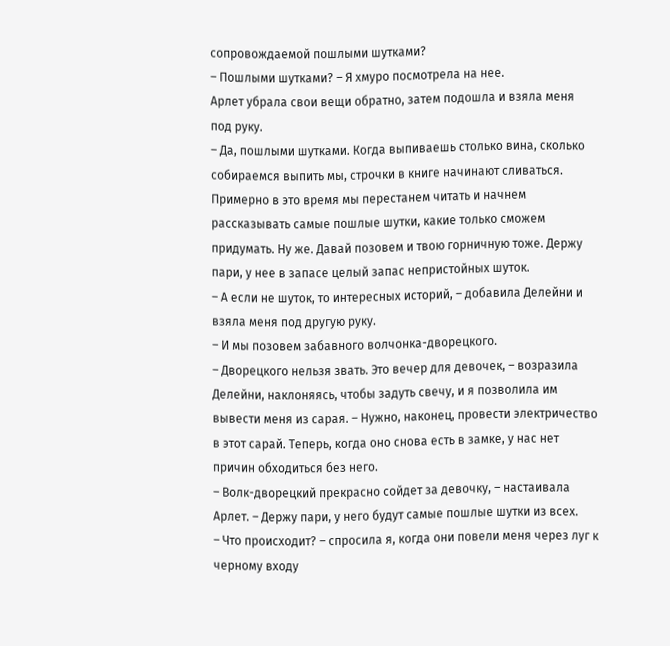сопровождаемой пошлыми шутками?
– Пошлыми шутками? – Я хмуро посмотрела на нее.
Арлет убрала свои вещи обратно, затем подошла и взяла меня под руку.
– Да, пошлыми шутками. Когда выпиваешь столько вина, сколько собираемся выпить мы, строчки в книге начинают сливаться. Примерно в это время мы перестанем читать и начнем рассказывать самые пошлые шутки, какие только сможем придумать. Ну же. Давай позовем и твою горничную тоже. Держу пари, у нее в запасе целый запас непристойных шуток.
– А если не шуток, то интересных историй, – добавила Делейни и взяла меня под другую руку.
– И мы позовем забавного волчонка-дворецкого.
– Дворецкого нельзя звать. Это вечер для девочек, – возразила Делейни, наклоняясь, чтобы задуть свечу, и я позволила им вывести меня из сарая. – Нужно, наконец, провести электричество в этот сарай. Теперь, когда оно снова есть в замке, у нас нет причин обходиться без него.
– Волк-дворецкий прекрасно сойдет за девочку, – настаивала Арлет. – Держу пари, у него будут самые пошлые шутки из всех.
– Что происходит? – спросила я, когда они повели меня через луг к черному входу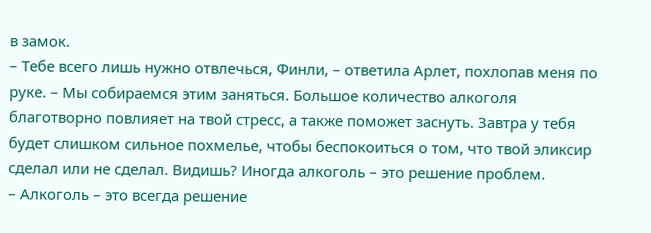в замок.
– Тебе всего лишь нужно отвлечься, Финли, – ответила Арлет, похлопав меня по руке. – Мы собираемся этим заняться. Большое количество алкоголя благотворно повлияет на твой стресс, а также поможет заснуть. Завтра у тебя будет слишком сильное похмелье, чтобы беспокоиться о том, что твой эликсир сделал или не сделал. Видишь? Иногда алкоголь – это решение проблем.
– Алкоголь – это всегда решение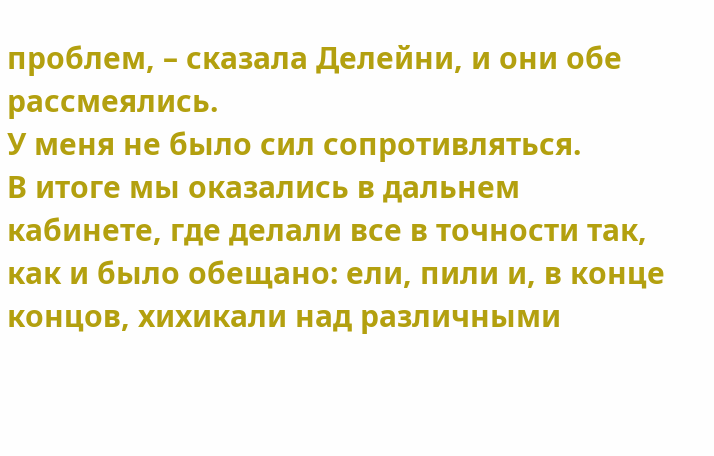проблем, – сказала Делейни, и они обе рассмеялись.
У меня не было сил сопротивляться.
В итоге мы оказались в дальнем кабинете, где делали все в точности так, как и было обещано: ели, пили и, в конце концов, хихикали над различными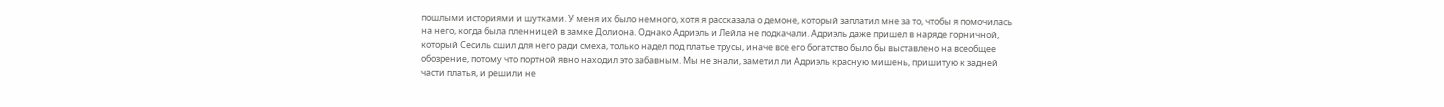пошлыми историями и шутками. У меня их было немного, хотя я рассказала о демоне, который заплатил мне за то, чтобы я помочилась на него, когда была пленницей в замке Долиона. Однако Адриэль и Лейла не подкачали. Адриэль даже пришел в наряде горничной, который Сесиль сшил для него ради смеха, только надел под платье трусы, иначе все его богатство было бы выставлено на всеобщее обозрение, потому что портной явно находил это забавным. Мы не знали, заметил ли Адриэль красную мишень, пришитую к задней части платья, и решили не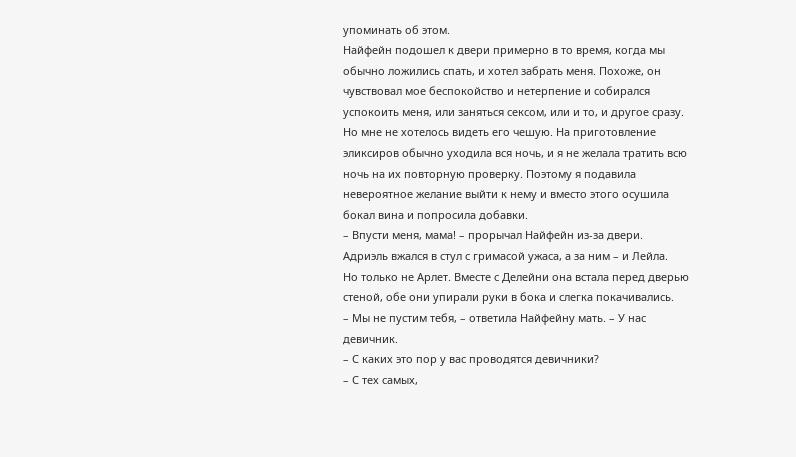упоминать об этом.
Найфейн подошел к двери примерно в то время, когда мы обычно ложились спать, и хотел забрать меня. Похоже, он чувствовал мое беспокойство и нетерпение и собирался успокоить меня, или заняться сексом, или и то, и другое сразу. Но мне не хотелось видеть его чешую. На приготовление эликсиров обычно уходила вся ночь, и я не желала тратить всю ночь на их повторную проверку. Поэтому я подавила невероятное желание выйти к нему и вместо этого осушила бокал вина и попросила добавки.
– Впусти меня, мама! – прорычал Найфейн из-за двери.
Адриэль вжался в стул с гримасой ужаса, а за ним – и Лейла.
Но только не Арлет. Вместе с Делейни она встала перед дверью стеной, обе они упирали руки в бока и слегка покачивались.
– Мы не пустим тебя, – ответила Найфейну мать. – У нас девичник.
– С каких это пор у вас проводятся девичники?
– С тех самых,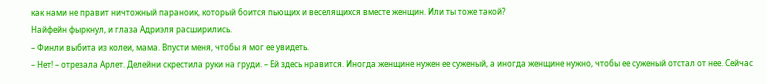как нами не правит ничтожный параноик, который боится пьющих и веселящихся вместе женщин. Или ты тоже такой?
Найфейн фыркнул, и глаза Адриэля расширились.
– Финли выбита из колеи, мама. Впусти меня, чтобы я мог ее увидеть.
– Нет! – отрезала Арлет. Делейни скрестила руки на груди. – Ей здесь нравится. Иногда женщине нужен ее суженый, а иногда женщине нужно, чтобы ее суженый отстал от нее. Сейчас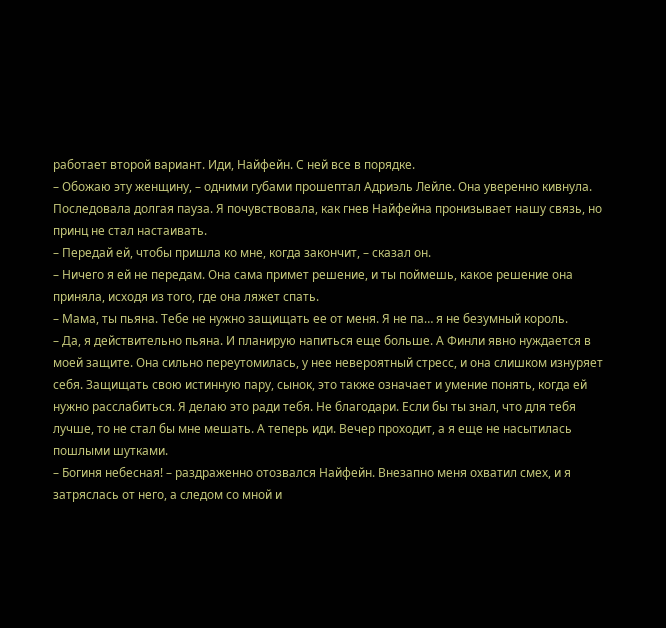работает второй вариант. Иди, Найфейн. С ней все в порядке.
– Обожаю эту женщину, – одними губами прошептал Адриэль Лейле. Она уверенно кивнула.
Последовала долгая пауза. Я почувствовала, как гнев Найфейна пронизывает нашу связь, но принц не стал настаивать.
– Передай ей, чтобы пришла ко мне, когда закончит, – сказал он.
– Ничего я ей не передам. Она сама примет решение, и ты поймешь, какое решение она приняла, исходя из того, где она ляжет спать.
– Мама, ты пьяна. Тебе не нужно защищать ее от меня. Я не па… я не безумный король.
– Да, я действительно пьяна. И планирую напиться еще больше. А Финли явно нуждается в моей защите. Она сильно переутомилась, у нее невероятный стресс, и она слишком изнуряет себя. Защищать свою истинную пару, сынок, это также означает и умение понять, когда ей нужно расслабиться. Я делаю это ради тебя. Не благодари. Если бы ты знал, что для тебя лучше, то не стал бы мне мешать. А теперь иди. Вечер проходит, а я еще не насытилась пошлыми шутками.
– Богиня небесная! – раздраженно отозвался Найфейн. Внезапно меня охватил смех, и я затряслась от него, а следом со мной и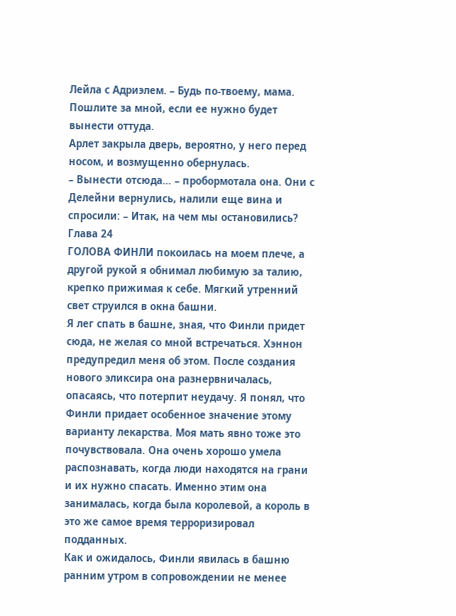Лейла с Адриэлем. – Будь по-твоему, мама. Пошлите за мной, если ее нужно будет вынести оттуда.
Арлет закрыла дверь, вероятно, у него перед носом, и возмущенно обернулась.
– Вынести отсюда… – пробормотала она. Они с Делейни вернулись, налили еще вина и спросили: – Итак, на чем мы остановились?
Глава 24
ГОЛОВА ФИНЛИ покоилась на моем плече, а другой рукой я обнимал любимую за талию, крепко прижимая к себе. Мягкий утренний свет струился в окна башни.
Я лег спать в башне, зная, что Финли придет сюда, не желая со мной встречаться. Хэннон предупредил меня об этом. После создания нового эликсира она разнервничалась, опасаясь, что потерпит неудачу. Я понял, что Финли придает особенное значение этому варианту лекарства. Моя мать явно тоже это почувствовала. Она очень хорошо умела распознавать, когда люди находятся на грани и их нужно спасать. Именно этим она занималась, когда была королевой, а король в это же самое время терроризировал подданных.
Как и ожидалось, Финли явилась в башню ранним утром в сопровождении не менее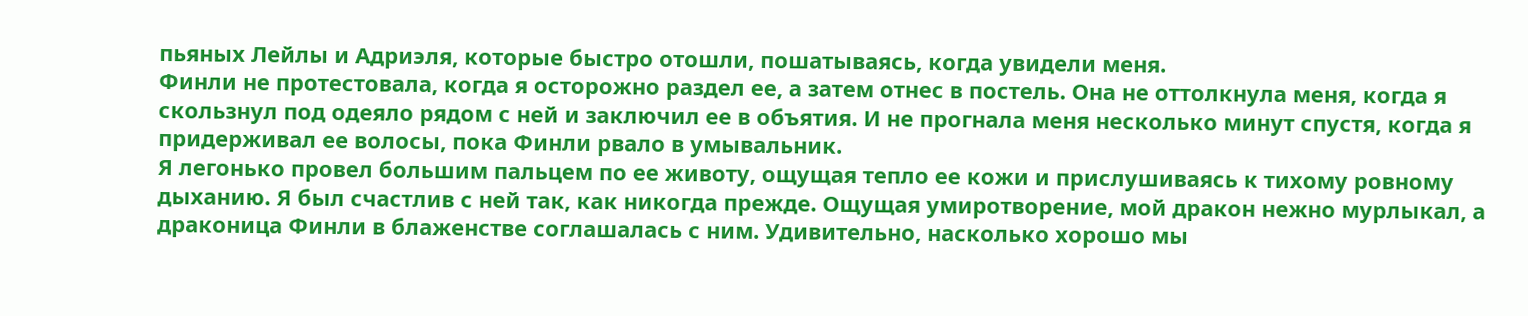пьяных Лейлы и Адриэля, которые быстро отошли, пошатываясь, когда увидели меня.
Финли не протестовала, когда я осторожно раздел ее, а затем отнес в постель. Она не оттолкнула меня, когда я скользнул под одеяло рядом с ней и заключил ее в объятия. И не прогнала меня несколько минут спустя, когда я придерживал ее волосы, пока Финли рвало в умывальник.
Я легонько провел большим пальцем по ее животу, ощущая тепло ее кожи и прислушиваясь к тихому ровному дыханию. Я был счастлив с ней так, как никогда прежде. Ощущая умиротворение, мой дракон нежно мурлыкал, а драконица Финли в блаженстве соглашалась с ним. Удивительно, насколько хорошо мы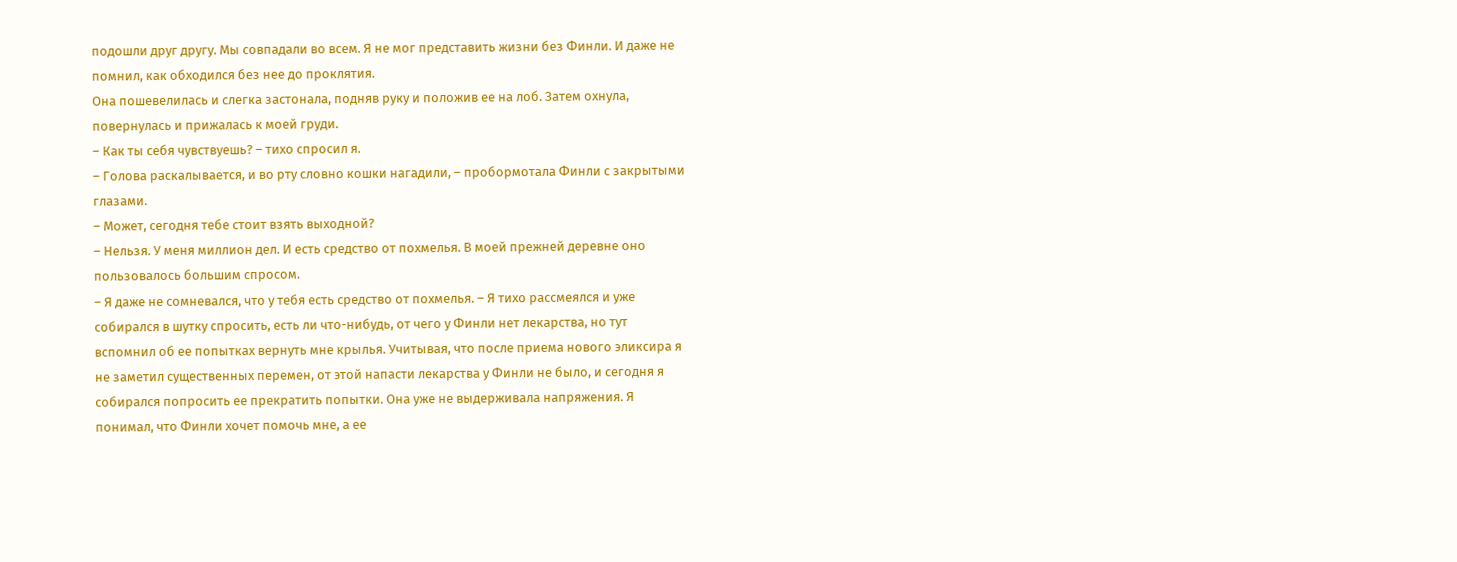подошли друг другу. Мы совпадали во всем. Я не мог представить жизни без Финли. И даже не помнил, как обходился без нее до проклятия.
Она пошевелилась и слегка застонала, подняв руку и положив ее на лоб. Затем охнула, повернулась и прижалась к моей груди.
– Как ты себя чувствуешь? – тихо спросил я.
– Голова раскалывается, и во рту словно кошки нагадили, – пробормотала Финли с закрытыми глазами.
– Может, сегодня тебе стоит взять выходной?
– Нельзя. У меня миллион дел. И есть средство от похмелья. В моей прежней деревне оно пользовалось большим спросом.
– Я даже не сомневался, что у тебя есть средство от похмелья. – Я тихо рассмеялся и уже собирался в шутку спросить, есть ли что-нибудь, от чего у Финли нет лекарства, но тут вспомнил об ее попытках вернуть мне крылья. Учитывая, что после приема нового эликсира я не заметил существенных перемен, от этой напасти лекарства у Финли не было, и сегодня я собирался попросить ее прекратить попытки. Она уже не выдерживала напряжения. Я понимал, что Финли хочет помочь мне, а ее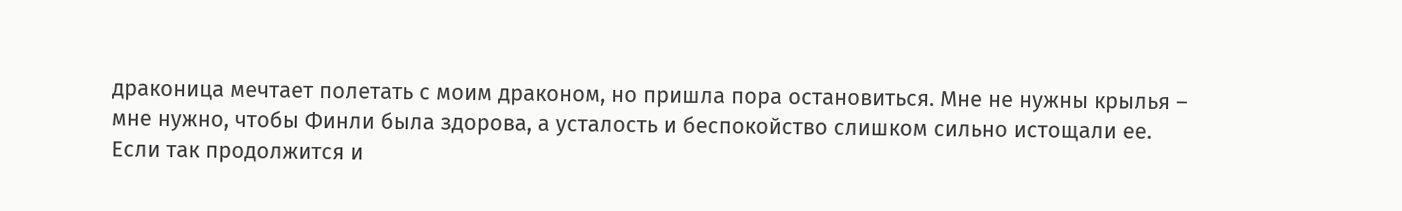драконица мечтает полетать с моим драконом, но пришла пора остановиться. Мне не нужны крылья – мне нужно, чтобы Финли была здорова, а усталость и беспокойство слишком сильно истощали ее. Если так продолжится и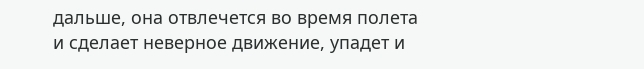дальше, она отвлечется во время полета и сделает неверное движение, упадет и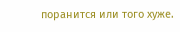поранится или того хуже.